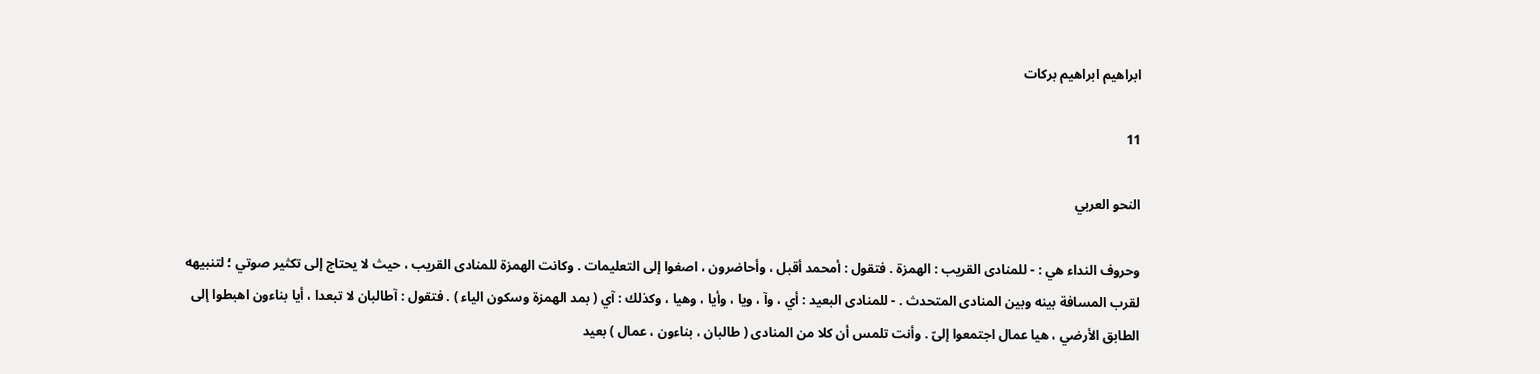ابراهيم ابراهيم بركات

11

النحو العربي

وحروف النداء هي : - للمنادى القريب : الهمزة . فتقول : أمحمد أقبل ، وأحاضرون ، اصغوا إلى التعليمات . وكانت الهمزة للمنادى القريب ، حيث لا يحتاج إلى تكثير صوتي ؛ لتنبيهه لقرب المسافة بينه وبين المنادى المتحدث . - للمنادى البعيد : أي ، وآ ، ويا ، وأيا ، وهيا ، وكذلك : آي ( بمد الهمزة وسكون الياء ) . فتقول : آطالبان لا تبعدا ، أيا بناءون اهبطوا إلى الطابق الأرضي ، هيا عمال اجتمعوا إلىّ . وأنت تلمس أن كلا من المنادى ( طالبان ، بناءون ، عمال ) بعيد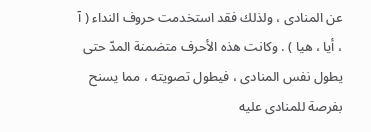عن المنادى ، ولذلك فقد استخدمت حروف النداء ( آ ، أيا ، هيا ) . وكانت هذه الأحرف متضمنة المدّ حتى يطول نفس المنادى ، فيطول تصويته ، مما يسنح بفرصة للمنادى عليه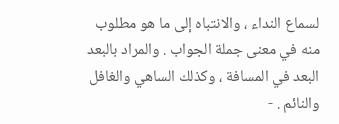لسماع النداء ، والانتباه إلى ما هو مطلوب منه في معنى جملة الجواب . والمراد بالبعد البعد في المسافة ، وكذلك الساهي والغافل والنائم . -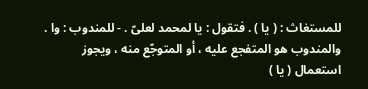للمستغاث : ( يا ) . فتقول : يا لمحمد لعلىّ . - للمندوب : وا . والمندوب هو المتفجع عليه ، أو المتوجّع منه ، ويجوز استعمال ( يا )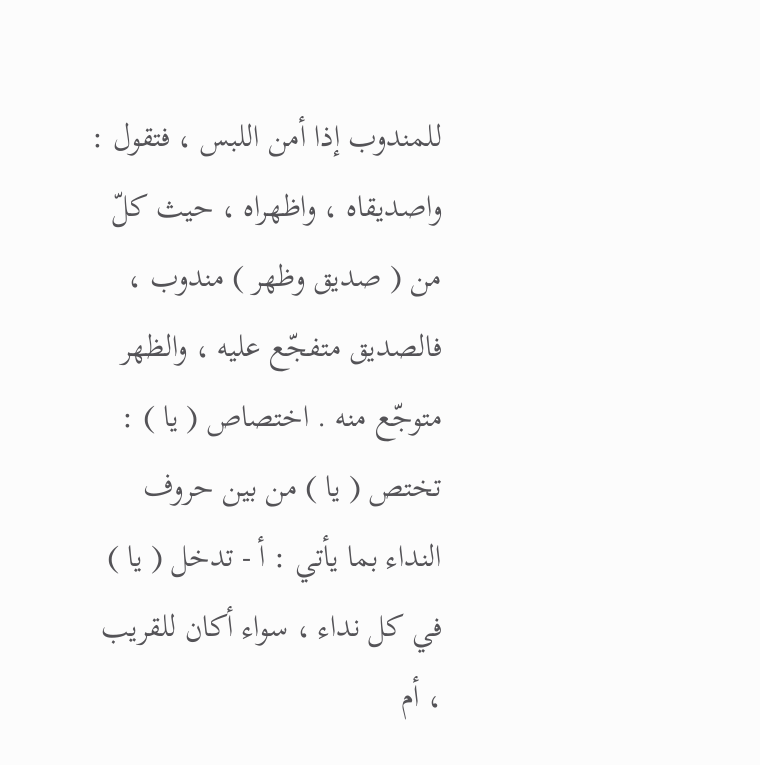للمندوب إذا أمن اللبس ، فتقول : واصديقاه ، واظهراه ، حيث كلّ من ( صديق وظهر ) مندوب ، فالصديق متفجّع عليه ، والظهر متوجّع منه . اختصاص ( يا ) : تختص ( يا ) من بين حروف النداء بما يأتي : أ - تدخل ( يا ) في كل نداء ، سواء أكان للقريب ، أم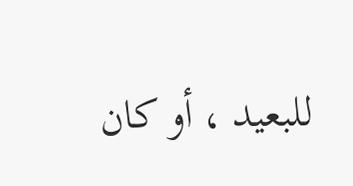للبعيد ، أو كان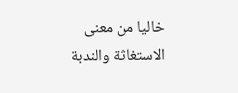خاليا من معنى الاستغاثة والندبة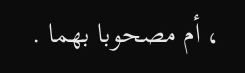، أم مصحوبا بهما .